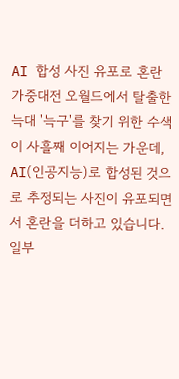AI 합성 사진 유포로 혼란 가중대전 오월드에서 탈출한 늑대 '늑구'를 찾기 위한 수색이 사흘째 이어지는 가운데, AI(인공지능)로 합성된 것으로 추정되는 사진이 유포되면서 혼란을 더하고 있습니다. 일부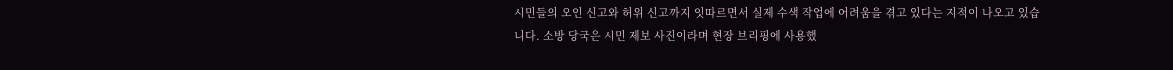시민들의 오인 신고와 허위 신고까지 잇따르면서 실제 수색 작업에 어려움을 겪고 있다는 지적이 나오고 있습니다. 소방 당국은 시민 제보 사진이라며 현장 브리핑에 사용했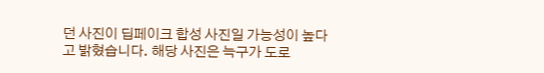던 사진이 딥페이크 합성 사진일 가능성이 높다고 밝혔습니다. 해당 사진은 늑구가 도로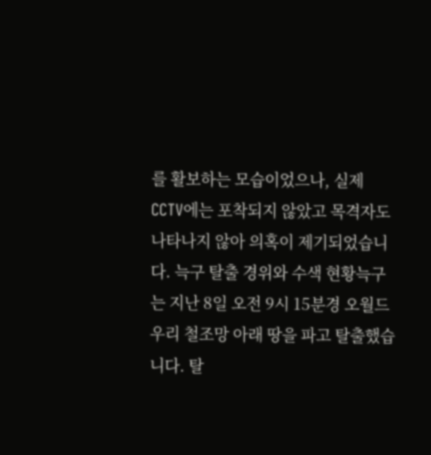를 활보하는 모습이었으나, 실제 CCTV에는 포착되지 않았고 목격자도 나타나지 않아 의혹이 제기되었습니다. 늑구 탈출 경위와 수색 현황늑구는 지난 8일 오전 9시 15분경 오월드 우리 철조망 아래 땅을 파고 탈출했습니다. 탈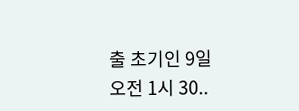출 초기인 9일 오전 1시 30..